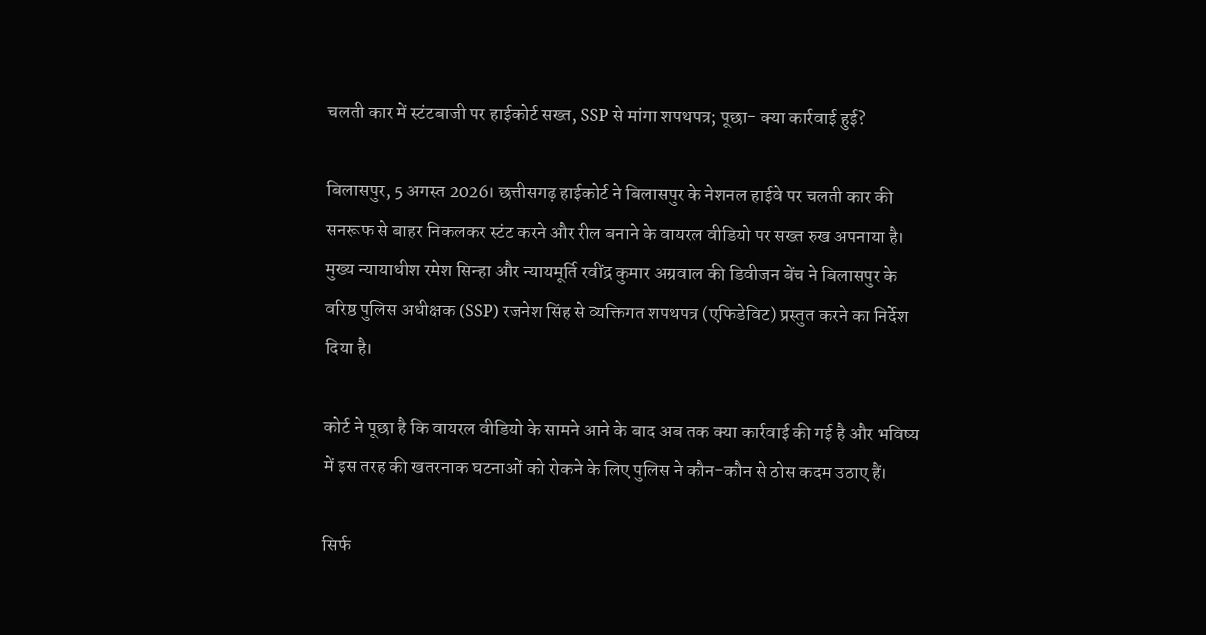चलती कार में स्टंटबाजी पर हाईकोर्ट सख्त, SSP से मांगा शपथपत्र; पूछा- क्या कार्रवाई हुई?

बिलासपुर, 5 अगस्त 2026। छत्तीसगढ़ हाईकोर्ट ने बिलासपुर के नेशनल हाईवे पर चलती कार की सनरूफ से बाहर निकलकर स्टंट करने और रील बनाने के वायरल वीडियो पर सख्त रुख अपनाया है। मुख्य न्यायाधीश रमेश सिन्हा और न्यायमूर्ति रवींद्र कुमार अग्रवाल की डिवीजन बेंच ने बिलासपुर के वरिष्ठ पुलिस अधीक्षक (SSP) रजनेश सिंह से व्यक्तिगत शपथपत्र (एफिडेविट) प्रस्तुत करने का निर्देश दिया है।

कोर्ट ने पूछा है कि वायरल वीडियो के सामने आने के बाद अब तक क्या कार्रवाई की गई है और भविष्य में इस तरह की खतरनाक घटनाओं को रोकने के लिए पुलिस ने कौन-कौन से ठोस कदम उठाए हैं।

सिर्फ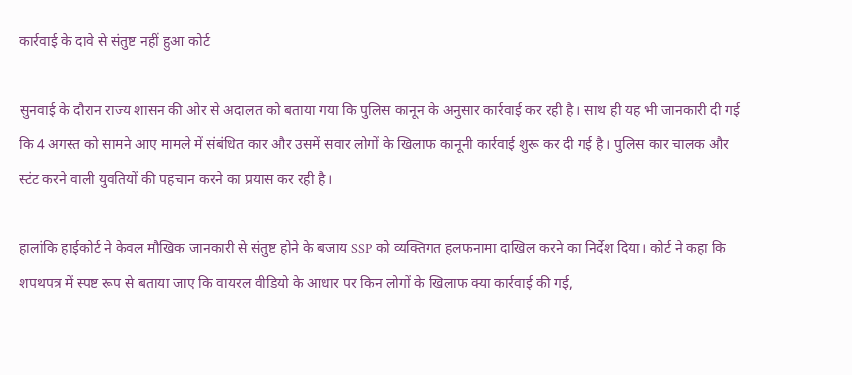कार्रवाई के दावे से संतुष्ट नहीं हुआ कोर्ट

सुनवाई के दौरान राज्य शासन की ओर से अदालत को बताया गया कि पुलिस कानून के अनुसार कार्रवाई कर रही है। साथ ही यह भी जानकारी दी गई कि 4 अगस्त को सामने आए मामले में संबंधित कार और उसमें सवार लोगों के खिलाफ कानूनी कार्रवाई शुरू कर दी गई है। पुलिस कार चालक और स्टंट करने वाली युवतियों की पहचान करने का प्रयास कर रही है।

हालांकि हाईकोर्ट ने केवल मौखिक जानकारी से संतुष्ट होने के बजाय SSP को व्यक्तिगत हलफनामा दाखिल करने का निर्देश दिया। कोर्ट ने कहा कि शपथपत्र में स्पष्ट रूप से बताया जाए कि वायरल वीडियो के आधार पर किन लोगों के खिलाफ क्या कार्रवाई की गई,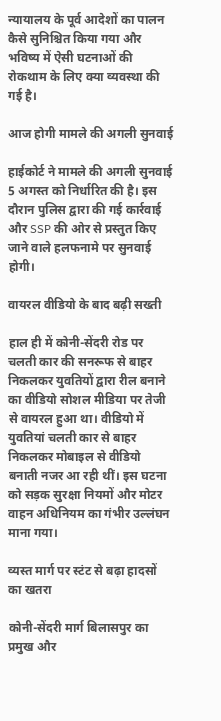न्यायालय के पूर्व आदेशों का पालन कैसे सुनिश्चित किया गया और भविष्य में ऐसी घटनाओं की रोकथाम के लिए क्या व्यवस्था की गई है।

आज होगी मामले की अगली सुनवाई

हाईकोर्ट ने मामले की अगली सुनवाई 5 अगस्त को निर्धारित की है। इस दौरान पुलिस द्वारा की गई कार्रवाई और SSP की ओर से प्रस्तुत किए जाने वाले हलफनामे पर सुनवाई होगी।

वायरल वीडियो के बाद बढ़ी सख्ती

हाल ही में कोनी-सेंदरी रोड पर चलती कार की सनरूफ से बाहर निकलकर युवतियों द्वारा रील बनाने का वीडियो सोशल मीडिया पर तेजी से वायरल हुआ था। वीडियो में युवतियां चलती कार से बाहर निकलकर मोबाइल से वीडियो बनाती नजर आ रही थीं। इस घटना को सड़क सुरक्षा नियमों और मोटर वाहन अधिनियम का गंभीर उल्लंघन माना गया।

व्यस्त मार्ग पर स्टंट से बढ़ा हादसों का खतरा

कोनी-सेंदरी मार्ग बिलासपुर का प्रमुख और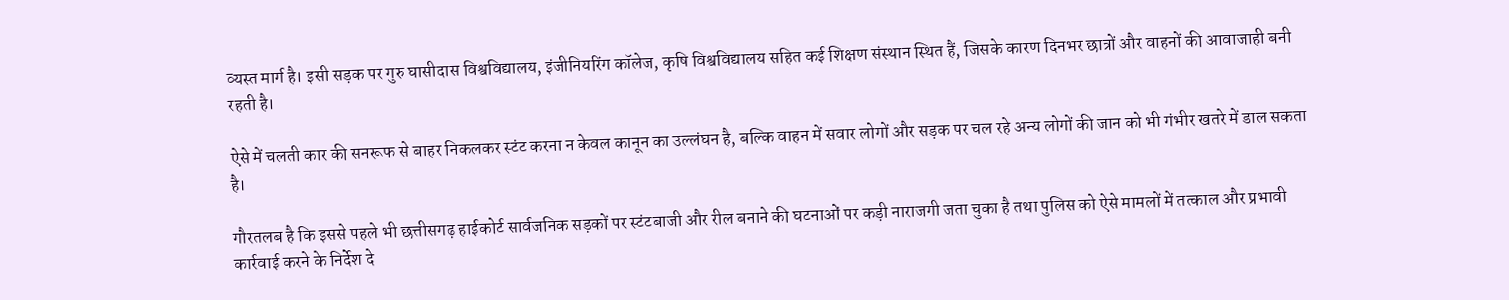व्यस्त मार्ग है। इसी सड़क पर गुरु घासीदास विश्वविद्यालय, इंजीनियरिंग कॉलेज, कृषि विश्वविद्यालय सहित कई शिक्षण संस्थान स्थित हैं, जिसके कारण दिनभर छात्रों और वाहनों की आवाजाही बनी रहती है।

ऐसे में चलती कार की सनरूफ से बाहर निकलकर स्टंट करना न केवल कानून का उल्लंघन है, बल्कि वाहन में सवार लोगों और सड़क पर चल रहे अन्य लोगों की जान को भी गंभीर खतरे में डाल सकता है।

गौरतलब है कि इससे पहले भी छत्तीसगढ़ हाईकोर्ट सार्वजनिक सड़कों पर स्टंटबाजी और रील बनाने की घटनाओं पर कड़ी नाराजगी जता चुका है तथा पुलिस को ऐसे मामलों में तत्काल और प्रभावी कार्रवाई करने के निर्देश दे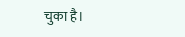चुका है।